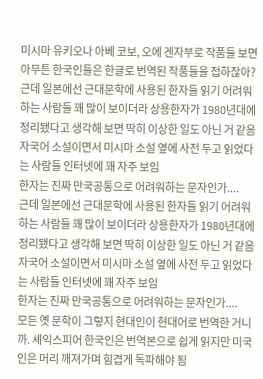미시마 유키오나 아베 코보, 오에 겐자부로 작품들 보면 아무튼 한국인들은 한글로 번역된 작품들을 접하잖아?
근데 일본에선 근대문학에 사용된 한자들 읽기 어려워하는 사람들 꽤 많이 보이더라 상용한자가 1980년대에 정리됐다고 생각해 보면 딱히 이상한 일도 아닌 거 같음 자국어 소설이면서 미시마 소설 옆에 사전 두고 읽었다는 사람들 인터넷에 꽤 자주 보임
한자는 진짜 만국공통으로 어려워하는 문자인가....
근데 일본에선 근대문학에 사용된 한자들 읽기 어려워하는 사람들 꽤 많이 보이더라 상용한자가 1980년대에 정리됐다고 생각해 보면 딱히 이상한 일도 아닌 거 같음 자국어 소설이면서 미시마 소설 옆에 사전 두고 읽었다는 사람들 인터넷에 꽤 자주 보임
한자는 진짜 만국공통으로 어려워하는 문자인가....
모든 옛 문학이 그렇지 현대인이 현대어로 번역한 거니까. 셰익스피어 한국인은 번역본으로 쉽게 읽지만 미국인은 머리 깨져가며 힘겹게 독파해야 됨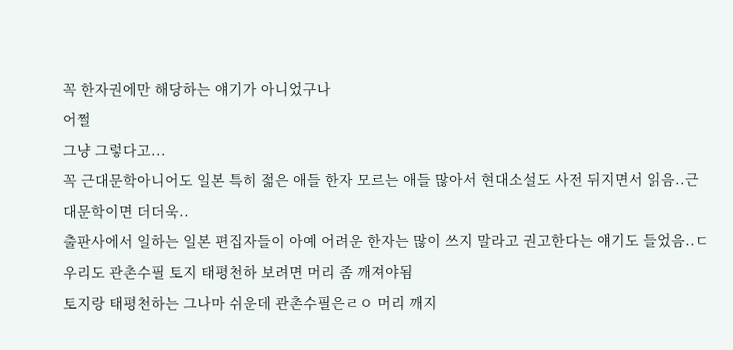꼭 한자권에만 해당하는 얘기가 아니었구나
어쩔
그냥 그렇다고...
꼭 근대문학아니어도 일본 특히 젊은 애들 한자 모르는 애들 많아서 현대소설도 사전 뒤지면서 읽음..근대문학이면 더더욱..
출판사에서 일하는 일본 편집자들이 아예 어려운 한자는 많이 쓰지 말라고 권고한다는 얘기도 들었음..ㄷ
우리도 관촌수필 토지 태평천하 보려면 머리 좀 깨져야됨
토지랑 태평천하는 그나마 쉬운데 관촌수필은ㄹㅇ 머리 깨지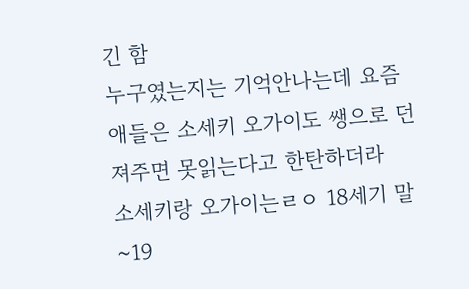긴 함
누구였는지는 기억안나는데 요즘 애들은 소세키 오가이도 쌩으로 던져주면 못읽는다고 한탄하더라
소세키랑 오가이는ㄹㅇ 18세기 말~19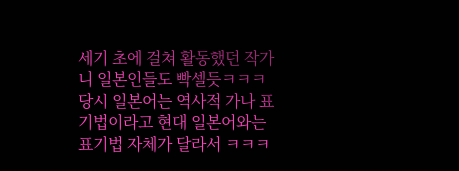세기 초에 걸쳐 활동했던 작가니 일본인들도 빡셀듯ㅋㅋㅋ
당시 일본어는 역사적 가나 표기법이라고 현대 일본어와는 표기법 자체가 달라서 ㅋㅋㅋ